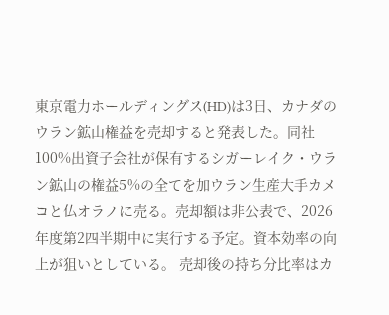東京電力ホールディングス(HD)は3日、カナダのウラン鉱山権益を売却すると発表した。同社100%出資子会社が保有するシガーレイク・ウラン鉱山の権益5%の全てを加ウラン生産大手カメコと仏オラノに売る。売却額は非公表で、2026年度第2四半期中に実行する予定。資本効率の向上が狙いとしている。 売却後の持ち分比率はカ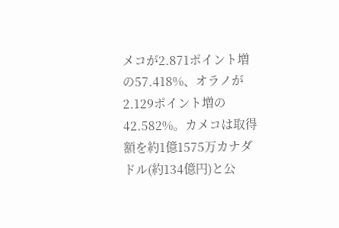メコが2.871ポイント増の57.418%、オラノが2.129ポイント増の42.582%。カメコは取得額を約1億1575万カナダドル(約134億円)と公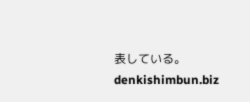表している。
denkishimbun.biz